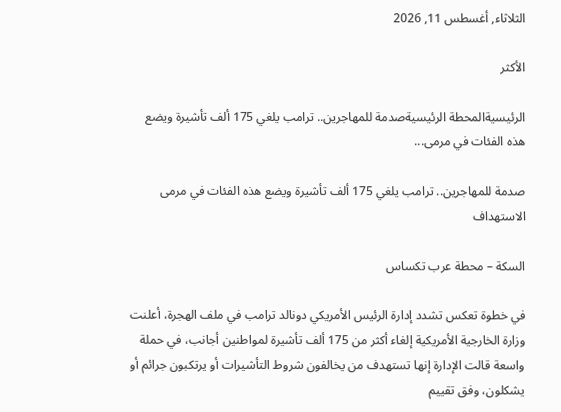الثلاثاء, أغسطس 11, 2026

الأكثر

الرئيسيةالمحطة الرئيسيةصدمة للمهاجرين.. ترامب يلغي 175 ألف تأشيرة ويضع هذه الفئات في مرمى...

صدمة للمهاجرين.. ترامب يلغي 175 ألف تأشيرة ويضع هذه الفئات في مرمى الاستهداف

السكة – محطة عرب تكساس

في خطوة تعكس تشدد إدارة الرئيس الأمريكي دونالد ترامب في ملف الهجرة، أعلنت وزارة الخارجية الأمريكية إلغاء أكثر من 175 ألف تأشيرة لمواطنين أجانب، في حملة واسعة قالت الإدارة إنها تستهدف من يخالفون شروط التأشيرات أو يرتكبون جرائم أو يشكلون، وفق تقييم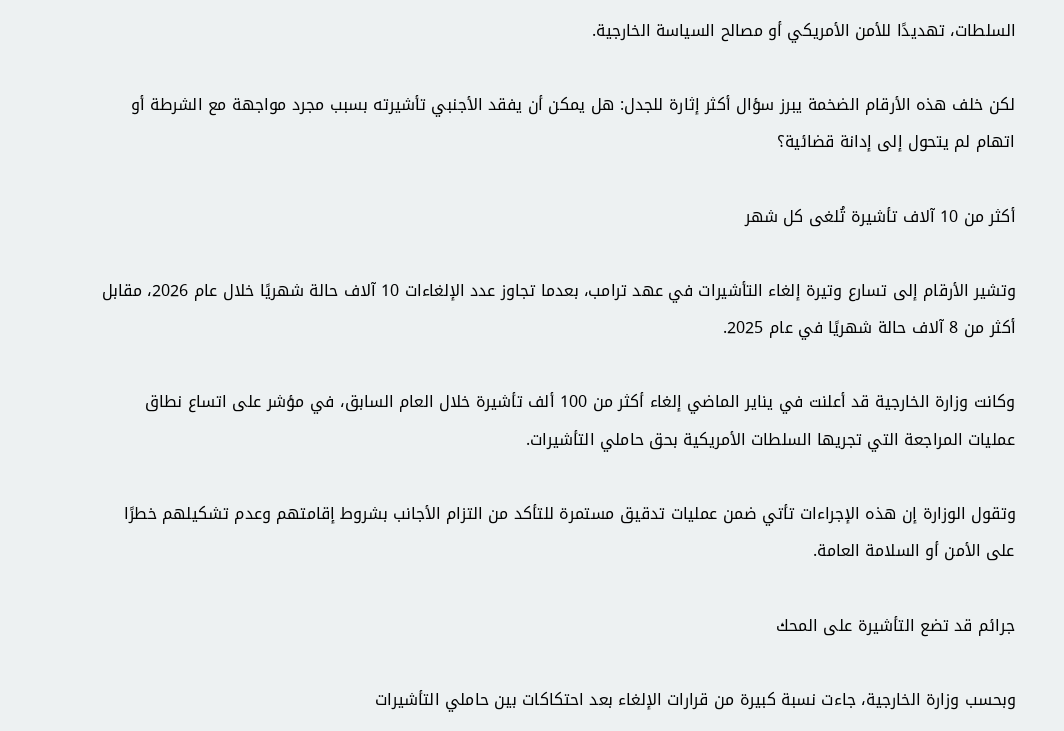السلطات، تهديدًا للأمن الأمريكي أو مصالح السياسة الخارجية.

لكن خلف هذه الأرقام الضخمة يبرز سؤال أكثر إثارة للجدل: هل يمكن أن يفقد الأجنبي تأشيرته بسبب مجرد مواجهة مع الشرطة أو اتهام لم يتحول إلى إدانة قضائية؟

أكثر من 10 آلاف تأشيرة تُلغى كل شهر

وتشير الأرقام إلى تسارع وتيرة إلغاء التأشيرات في عهد ترامب، بعدما تجاوز عدد الإلغاءات 10 آلاف حالة شهريًا خلال عام 2026، مقابل أكثر من 8 آلاف حالة شهريًا في عام 2025.

وكانت وزارة الخارجية قد أعلنت في يناير الماضي إلغاء أكثر من 100 ألف تأشيرة خلال العام السابق، في مؤشر على اتساع نطاق عمليات المراجعة التي تجريها السلطات الأمريكية بحق حاملي التأشيرات.

وتقول الوزارة إن هذه الإجراءات تأتي ضمن عمليات تدقيق مستمرة للتأكد من التزام الأجانب بشروط إقامتهم وعدم تشكيلهم خطرًا على الأمن أو السلامة العامة.

جرائم قد تضع التأشيرة على المحك

وبحسب وزارة الخارجية، جاءت نسبة كبيرة من قرارات الإلغاء بعد احتكاكات بين حاملي التأشيرات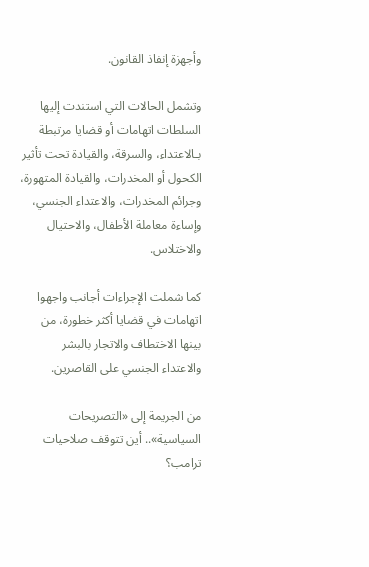وأجهزة إنفاذ القانون.

وتشمل الحالات التي استندت إليها السلطات اتهامات أو قضايا مرتبطة بـالاعتداء، والسرقة، والقيادة تحت تأثير الكحول أو المخدرات، والقيادة المتهورة، وجرائم المخدرات، والاعتداء الجنسي، وإساءة معاملة الأطفال، والاحتيال والاختلاس.

كما شملت الإجراءات أجانب واجهوا اتهامات في قضايا أكثر خطورة، من بينها الاختطاف والاتجار بالبشر والاعتداء الجنسي على القاصرين.

من الجريمة إلى «التصريحات السياسية».. أين تتوقف صلاحيات ترامب؟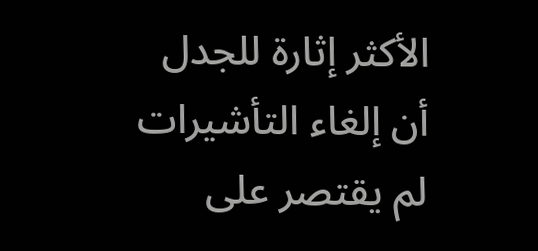الأكثر إثارة للجدل أن إلغاء التأشيرات لم يقتصر على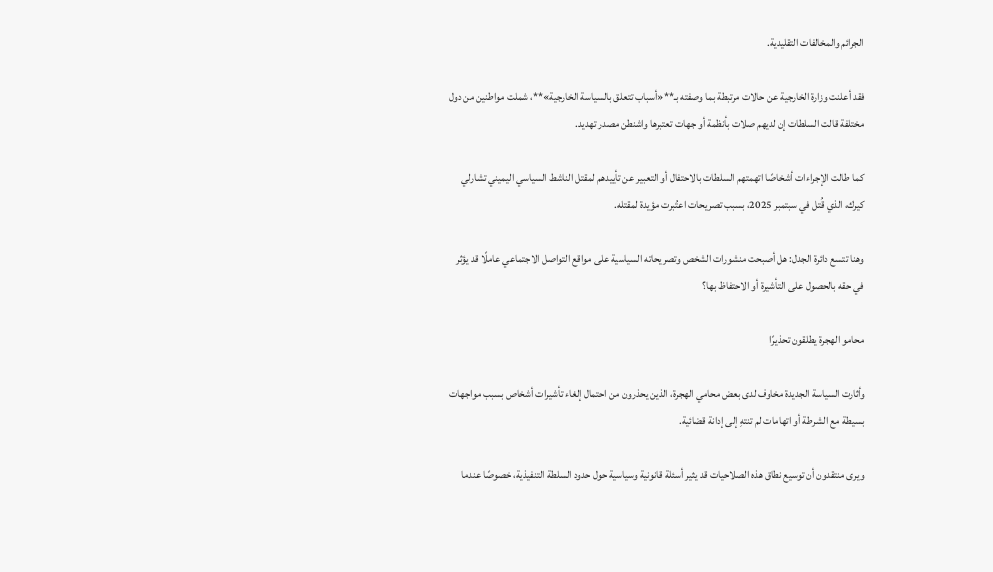الجرائم والمخالفات التقليدية.

فقد أعلنت وزارة الخارجية عن حالات مرتبطة بما وصفته بـ**«أسباب تتعلق بالسياسة الخارجية»**، شملت مواطنين من دول مختلفة قالت السلطات إن لديهم صلات بأنظمة أو جهات تعتبرها واشنطن مصدر تهديد.

كما طالت الإجراءات أشخاصًا اتهمتهم السلطات بالاحتفال أو التعبير عن تأييدهم لمقتل الناشط السياسي اليميني تشارلي كيرك، الذي قُتل في سبتمبر 2025، بسبب تصريحات اعتُبرت مؤيدة لمقتله.

وهنا تتسع دائرة الجدل: هل أصبحت منشورات الشخص وتصريحاته السياسية على مواقع التواصل الاجتماعي عاملًا قد يؤثر في حقه بالحصول على التأشيرة أو الاحتفاظ بها؟

محامو الهجرة يطلقون تحذيرًا

وأثارت السياسة الجديدة مخاوف لدى بعض محامي الهجرة، الذين يحذرون من احتمال إلغاء تأشيرات أشخاص بسبب مواجهات بسيطة مع الشرطة أو اتهامات لم تنتهِ إلى إدانة قضائية.

ويرى منتقدون أن توسيع نطاق هذه الصلاحيات قد يثير أسئلة قانونية وسياسية حول حدود السلطة التنفيذية، خصوصًا عندما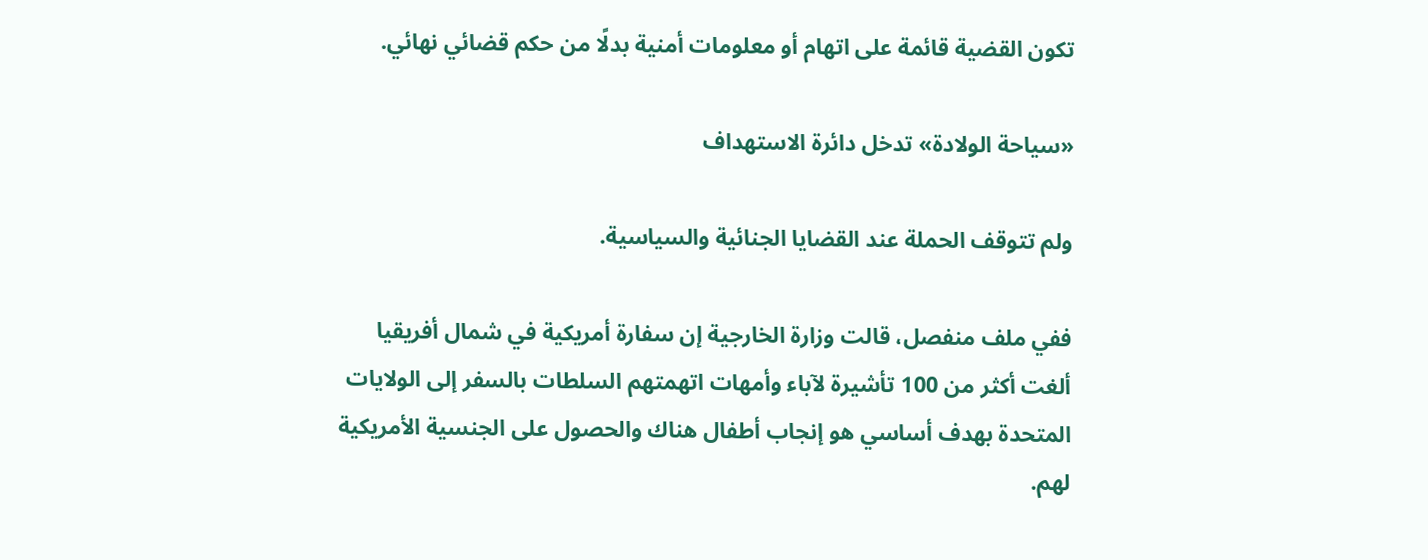تكون القضية قائمة على اتهام أو معلومات أمنية بدلًا من حكم قضائي نهائي.

«سياحة الولادة» تدخل دائرة الاستهداف

ولم تتوقف الحملة عند القضايا الجنائية والسياسية.

ففي ملف منفصل، قالت وزارة الخارجية إن سفارة أمريكية في شمال أفريقيا ألغت أكثر من 100 تأشيرة لآباء وأمهات اتهمتهم السلطات بالسفر إلى الولايات المتحدة بهدف أساسي هو إنجاب أطفال هناك والحصول على الجنسية الأمريكية لهم.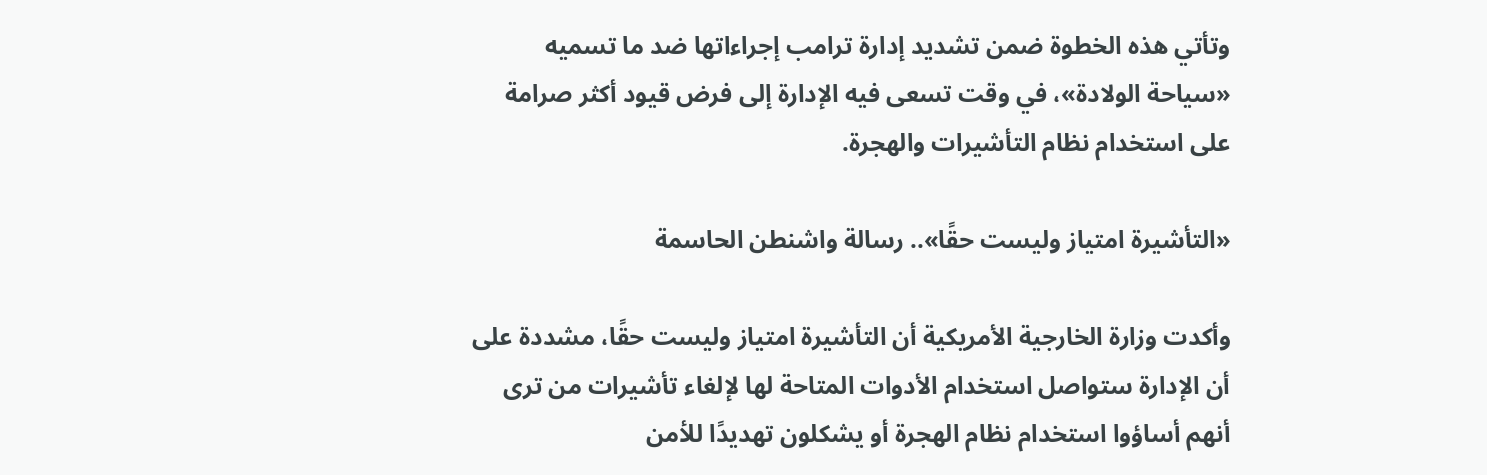وتأتي هذه الخطوة ضمن تشديد إدارة ترامب إجراءاتها ضد ما تسميه «سياحة الولادة»، في وقت تسعى فيه الإدارة إلى فرض قيود أكثر صرامة على استخدام نظام التأشيرات والهجرة.

«التأشيرة امتياز وليست حقًا».. رسالة واشنطن الحاسمة

وأكدت وزارة الخارجية الأمريكية أن التأشيرة امتياز وليست حقًا، مشددة على أن الإدارة ستواصل استخدام الأدوات المتاحة لها لإلغاء تأشيرات من ترى أنهم أساؤوا استخدام نظام الهجرة أو يشكلون تهديدًا للأمن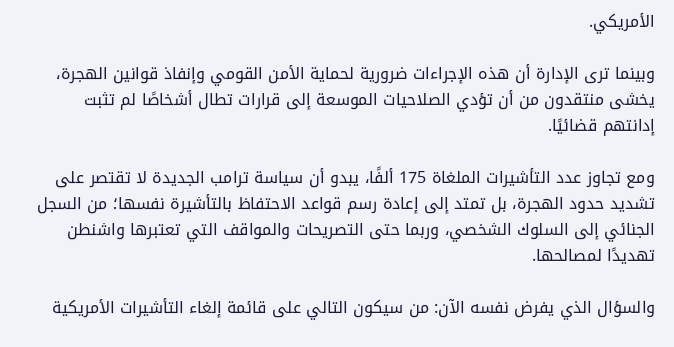الأمريكي.

وبينما ترى الإدارة أن هذه الإجراءات ضرورية لحماية الأمن القومي وإنفاذ قوانين الهجرة، يخشى منتقدون من أن تؤدي الصلاحيات الموسعة إلى قرارات تطال أشخاصًا لم تثبت إدانتهم قضائيًا.

ومع تجاوز عدد التأشيرات الملغاة 175 ألفًا، يبدو أن سياسة ترامب الجديدة لا تقتصر على تشديد حدود الهجرة، بل تمتد إلى إعادة رسم قواعد الاحتفاظ بالتأشيرة نفسها؛ من السجل الجنائي إلى السلوك الشخصي، وربما حتى التصريحات والمواقف التي تعتبرها واشنطن تهديدًا لمصالحها.

والسؤال الذي يفرض نفسه الآن: من سيكون التالي على قائمة إلغاء التأشيرات الأمريكية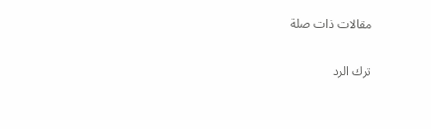مقالات ذات صلة

ترك الرد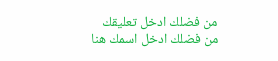من فضلك ادخل تعليقك
من فضلك ادخل اسمك هنا